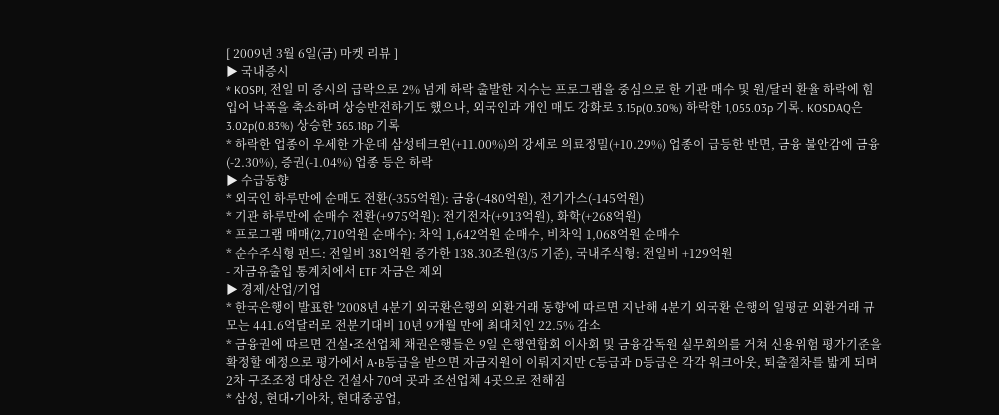[ 2009년 3월 6일(금) 마켓 리뷰 ]
▶ 국내증시
* KOSPI, 전일 미 증시의 급락으로 2% 넘게 하락 출발한 지수는 프로그램을 중심으로 한 기관 매수 및 원/달러 환율 하락에 힘입어 낙폭을 축소하며 상승반전하기도 했으나, 외국인과 개인 매도 강화로 3.15p(0.30%) 하락한 1,055.03p 기록. KOSDAQ은 3.02p(0.83%) 상승한 365.18p 기록
* 하락한 업종이 우세한 가운데 삼성테크윈(+11.00%)의 강세로 의료정밀(+10.29%) 업종이 급등한 반면, 금융 불안감에 금융(-2.30%), 증권(-1.04%) 업종 등은 하락
▶ 수급동향
* 외국인 하루만에 순매도 전환(-355억원): 금융(-480억원), 전기가스(-145억원)
* 기관 하루만에 순매수 전환(+975억원): 전기전자(+913억원), 화학(+268억원)
* 프로그램 매매(2,710억원 순매수): 차익 1,642억원 순매수, 비차익 1,068억원 순매수
* 순수주식형 펀드: 전일비 381억원 증가한 138.30조원(3/5 기준), 국내주식형: 전일비 +129억원
- 자금유출입 통계치에서 ETF 자금은 제외
▶ 경제/산업/기업
* 한국은행이 발표한 '2008년 4분기 외국환은행의 외환거래 동향'에 따르면 지난해 4분기 외국환 은행의 일평균 외환거래 규모는 441.6억달러로 전분기대비 10년 9개월 만에 최대치인 22.5% 감소
* 금융권에 따르면 건설•조선업체 채권은행들은 9일 은행연합회 이사회 및 금융감독원 실무회의를 거쳐 신용위험 평가기준을 확정할 예정으로 평가에서 A•B등급을 받으면 자금지원이 이뤄지지만 C등급과 D등급은 각각 워크아웃, 퇴출절차를 밟게 되며 2차 구조조정 대상은 건설사 70여 곳과 조선업체 4곳으로 전해짐
* 삼성, 현대•기아차, 현대중공업,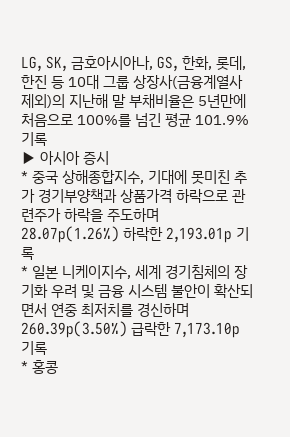LG, SK, 금호아시아나, GS, 한화, 롯데, 한진 등 10대 그룹 상장사(금융계열사 제외)의 지난해 말 부채비율은 5년만에 처음으로 100%를 넘긴 평균 101.9% 기록
▶ 아시아 증시
* 중국 상해종합지수, 기대에 못미친 추가 경기부양책과 상품가격 하락으로 관련주가 하락을 주도하며 28.07p(1.26%) 하락한 2,193.01p 기록
* 일본 니케이지수, 세계 경기침체의 장기화 우려 및 금융 시스템 불안이 확산되면서 연중 최저치를 경신하며 260.39p(3.50%) 급락한 7,173.10p 기록
* 홍콩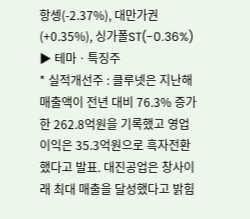항셍(-2.37%), 대만가권(+0.35%), 싱가폴ST(-0.36%)
▶ 테마ㆍ특징주
* 실적개선주 : 클루넷은 지난해 매출액이 전년 대비 76.3% 증가한 262.8억원을 기록했고 영업이익은 35.3억원으로 흑자전환했다고 발표. 대진공업은 창사이래 최대 매출을 달성했다고 밝힘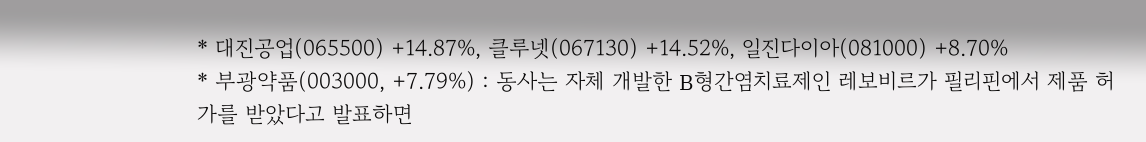* 대진공업(065500) +14.87%, 클루넷(067130) +14.52%, 일진다이아(081000) +8.70%
* 부광약품(003000, +7.79%) : 동사는 자체 개발한 B형간염치료제인 레보비르가 필리핀에서 제품 허가를 받았다고 발표하면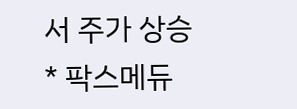서 주가 상승
* 팍스메듀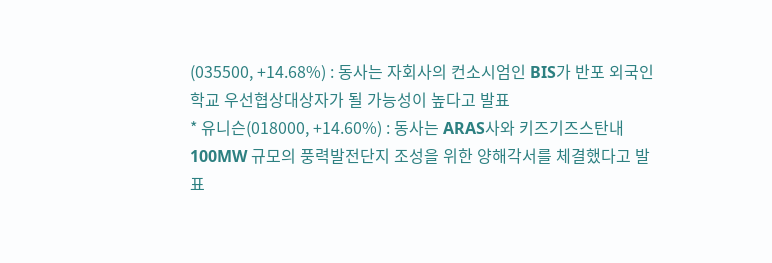(035500, +14.68%) : 동사는 자회사의 컨소시엄인 BIS가 반포 외국인학교 우선협상대상자가 될 가능성이 높다고 발표
* 유니슨(018000, +14.60%) : 동사는 ARAS사와 키즈기즈스탄내 100MW 규모의 풍력발전단지 조성을 위한 양해각서를 체결했다고 발표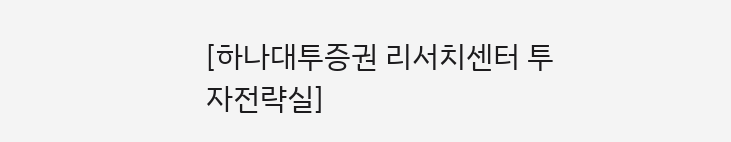[하나대투증권 리서치센터 투자전략실]